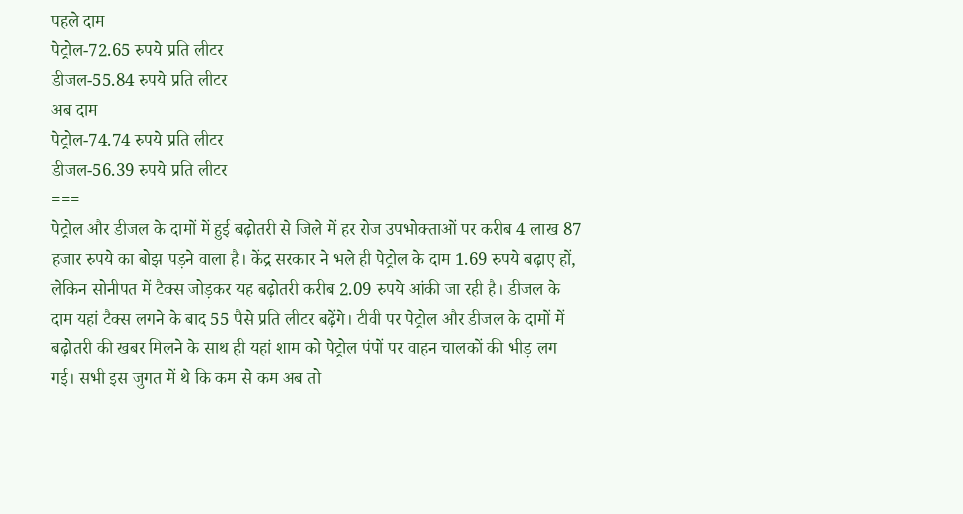पहले दाम
पेट्रोल-72.65 रुपये प्रति लीटर
डीजल-55.84 रुपये प्रति लीटर
अब दाम
पेट्रोल-74.74 रुपये प्रति लीटर
डीजल-56.39 रुपये प्रति लीटर
===
पेट्रोल और डीजल के दामों में हुई बढ़ोतरी से जिले में हर रोज उपभोक्ताओं पर करीब 4 लाख 87 हजार रुपये का बोझ पड़ने वाला है। केंद्र सरकार ने भले ही पेट्रोल के दाम 1.69 रुपये बढ़ाए हों, लेकिन सोनीपत में टैक्स जोड़कर यह बढ़ोतरी करीब 2.09 रुपये आंकी जा रही है। डीजल के दाम यहां टैक्स लगने के बाद 55 पैसे प्रति लीटर बढ़ेंगे। टीवी पर पेट्रोल और डीजल के दामों में बढ़ोतरी की खबर मिलने के साथ ही यहां शाम को पेट्रोल पंपों पर वाहन चालकों की भीड़ लग गई। सभी इस जुगत में थे कि कम से कम अब तो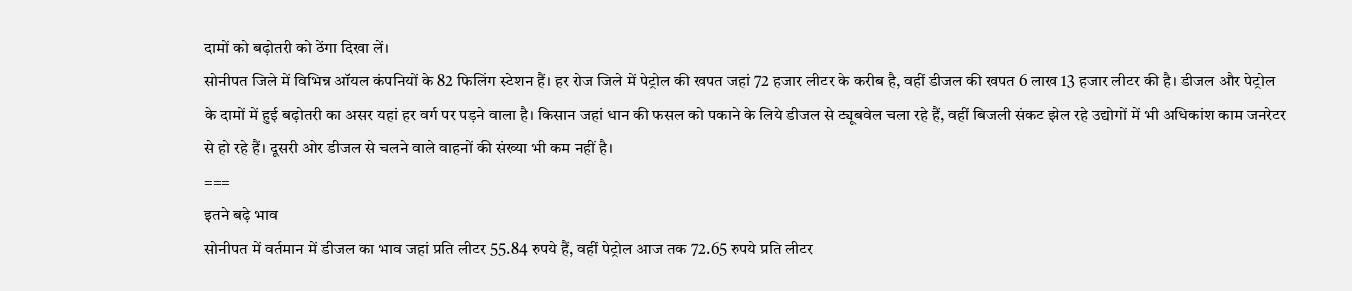दामों को बढ़ोतरी को ठेंगा दिखा लें।
सोनीपत जिले में विभिन्न ऑयल कंपनियों के 82 फिलिंग स्टेशन हैं। हर रोज जिले में पेट्रोल की खपत जहां 72 हजार लीटर के करीब है, वहीं डीजल की खपत 6 लाख 13 हजार लीटर की है। डीजल और पेट्रोल के दामों में हुई बढ़ोतरी का असर यहां हर वर्ग पर पड़ने वाला है। किसान जहां धान की फसल को पकाने के लिये डीजल से ट्यूबवेल चला रहे हैं, वहीं बिजली संकट झेल रहे उद्योगों में भी अधिकांश काम जनरेटर से हो रहे हैं। दूसरी ओर डीजल से चलने वाले वाहनों की संख्या भी कम नहीं है।
===
इतने बढ़े भाव
सोनीपत में वर्तमान में डीजल का भाव जहां प्रति लीटर 55.84 रुपये हैं, वहीं पेट्रोल आज तक 72.65 रुपये प्रति लीटर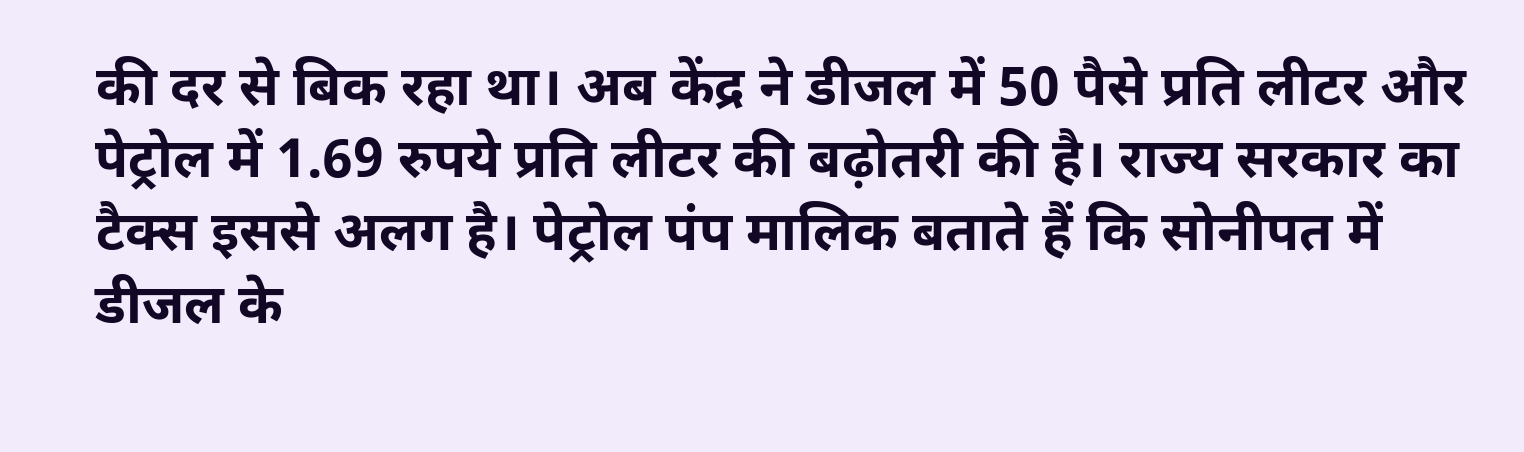की दर से बिक रहा था। अब केंद्र ने डीजल में 50 पैसे प्रति लीटर और पेट्रोल में 1.69 रुपये प्रति लीटर की बढ़ोतरी की है। राज्य सरकार का टैक्स इससे अलग है। पेट्रोल पंप मालिक बताते हैं कि सोनीपत में डीजल के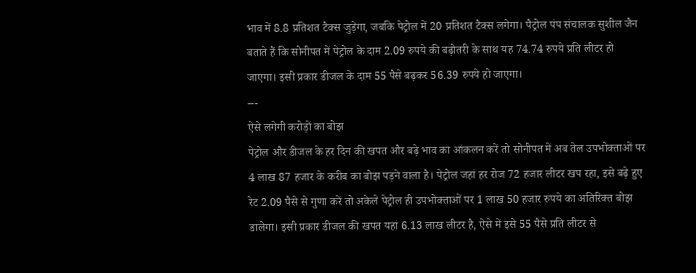भाव में 8.8 प्रतिशत टैक्स जुड़ेगा, जबकि पेट्रोल में 20 प्रतिशत टैक्स लगेगा। पैट्रोल पंप संचालक सुशील जैन बताते हैं कि सोनीपत में पेट्रोल के दाम 2.09 रुपये की बढ़ोतरी के साथ यह 74.74 रुपये प्रति लीटर हो जाएगा। इसी प्रकार डीजल के दाम 55 पैसे बढ़कर 56.39 रुपये हो जाएगा।
---
ऐसे लगेगी करोड़ों का बोझ
पेट्रोल और डीजल के हर दिन की खपत और बढ़े भाव का आंकलन करें तो सोनीपत में अब तेल उपभोक्ताओं पर 4 लाख 87 हजार के करीब का बोझ पड़ने वाला है। पेट्रोल जहां हर रोज 72 हजार लीटर खप रहा, इसे बढ़े हुए रेट 2.09 पैसे से गुणा करें तो अकेले पेट्रोल ही उपभोक्ताओं पर 1 लाख 50 हजार रुपये का अतिरिक्त बोझ डालेगा। इसी प्रकार डीजल की खपत यहां 6.13 लाख लीटर है, ऐसे में इसे 55 पैसे प्रति लीटर से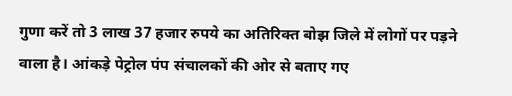गुणा करें तो 3 लाख 37 हजार रुपये का अतिरिक्त बोझ जिले में लोगों पर पड़ने वाला है। आंकड़े पेट्रोल पंप संचालकों की ओर से बताए गए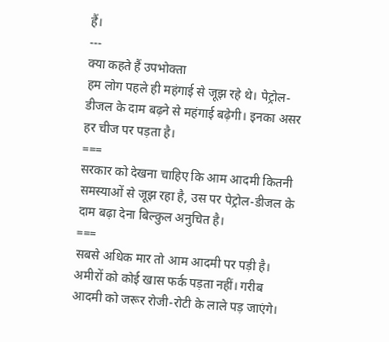हैं।
---
क्या कहते हैं उपभोक्ता
हम लोग पहले ही महंगाई से जूझ रहे थे। पेट्रोल-डीजल के दाम बढ़ने से महंगाई बढ़ेगी। इनका असर हर चीज पर पड़ता है।
===
सरकार को देखना चाहिए कि आम आदमी कितनी समस्याओं से जूझ रहा है, उस पर पेट्रोल-डीजल के दाम बढ़ा देना बिल्कुल अनुचित है।
===
सबसे अधिक मार तो आम आदमी पर पड़ी है। अमीरों को कोई खास फर्क पड़ता नहीं। गरीब आदमी को जरूर रोजी-रोटी के लाले पड़ जाएंगे।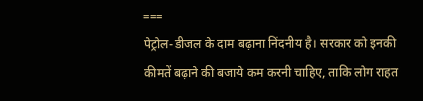===
पेट्रोल-डीजल के दाम बढ़ाना निंदनीय है। सरकार को इनकी कीमतें बढ़ाने की बजाये कम करनी चाहिए, ताकि लोग राहत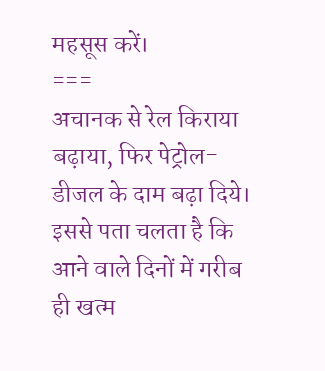महसूस करें।
===
अचानक से रेल किराया बढ़ाया, फिर पेट्रोल-डीजल के दाम बढ़ा दिये। इससे पता चलता है कि आने वाले दिनों में गरीब ही खत्म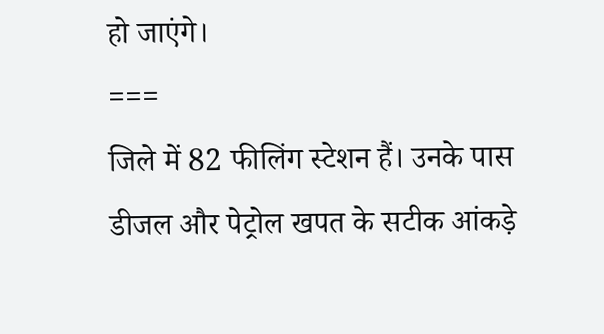हो जाएंगे।
===
जिले में 82 फीलिंग स्टेशन हैं। उनके पास डीजल और पेट्रोल खपत के सटीक आंकड़े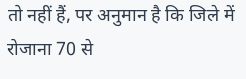तो नहीं हैं, पर अनुमान है कि जिले में रोजाना 70 से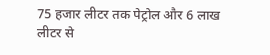75 हजार लीटर तक पेट्रोल और 6 लाख लीटर से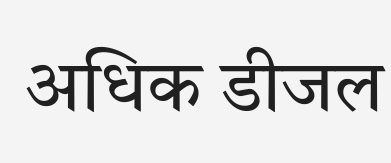अधिक डीजल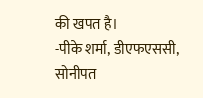की खपत है।
-पीके शर्मा, डीएफएससी, सोनीपत